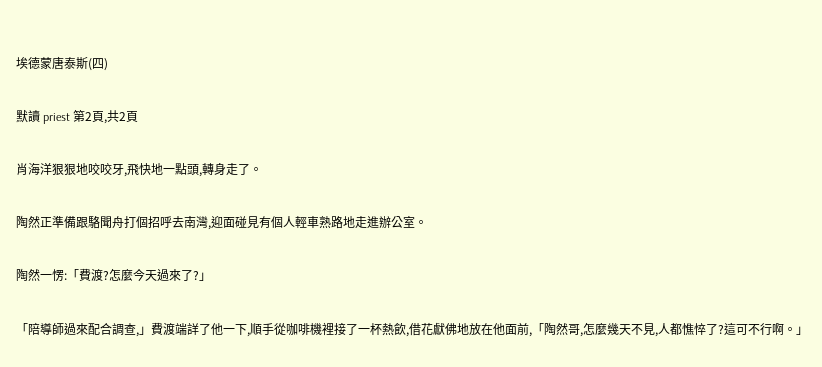埃德蒙唐泰斯(四)

默讀 priest 第2頁,共2頁

肖海洋狠狠地咬咬牙,飛快地一點頭,轉身走了。

陶然正準備跟駱聞舟打個招呼去南灣,迎面碰見有個人輕車熟路地走進辦公室。

陶然一愣:「費渡?怎麼今天過來了?」

「陪導師過來配合調查,」費渡端詳了他一下,順手從咖啡機裡接了一杯熱飲,借花獻佛地放在他面前,「陶然哥,怎麼幾天不見,人都憔悴了?這可不行啊。」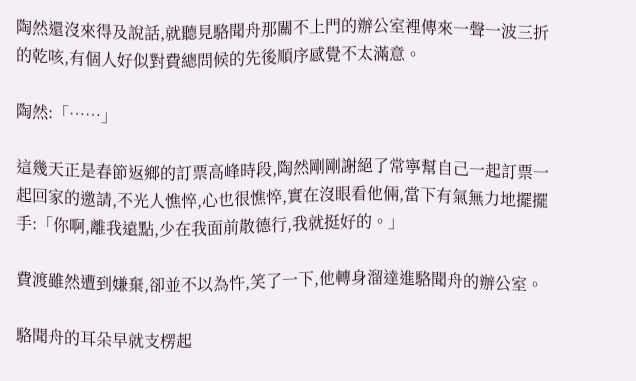陶然還沒來得及說話,就聽見駱聞舟那關不上門的辦公室裡傳來一聲一波三折的乾咳,有個人好似對費總問候的先後順序感覺不太滿意。

陶然:「……」

這幾天正是春節返鄉的訂票高峰時段,陶然剛剛謝絕了常寧幫自己一起訂票一起回家的邀請,不光人憔悴,心也很憔悴,實在沒眼看他倆,當下有氣無力地擺擺手:「你啊,離我遠點,少在我面前散德行,我就挺好的。」

費渡雖然遭到嫌棄,卻並不以為忤,笑了一下,他轉身溜達進駱聞舟的辦公室。

駱聞舟的耳朵早就支楞起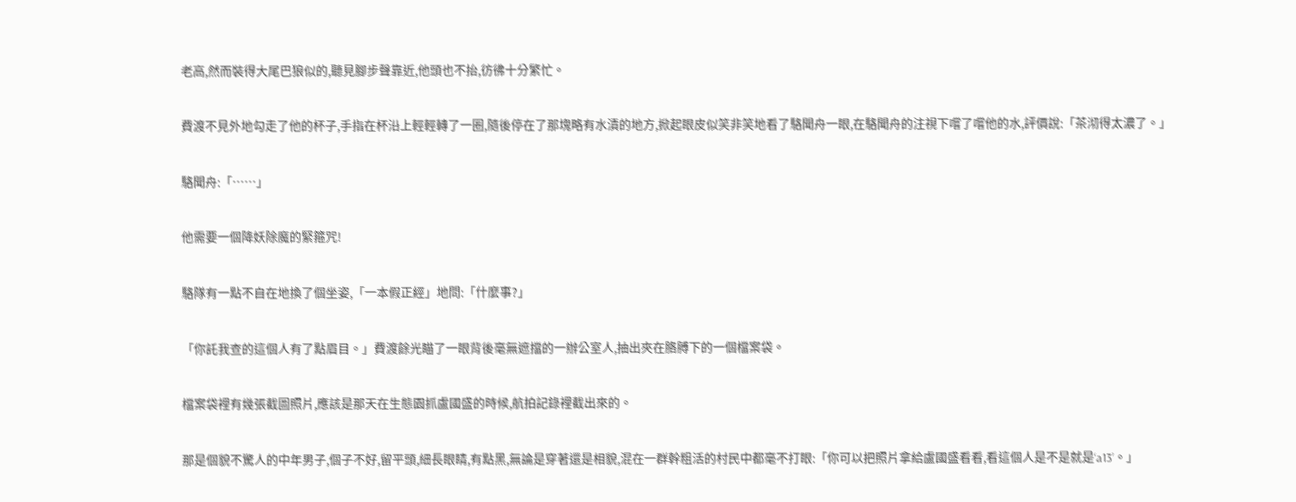老高,然而裝得大尾巴狼似的,聽見腳步聲靠近,他頭也不抬,彷彿十分繁忙。

費渡不見外地勾走了他的杯子,手指在杯沿上輕輕轉了一圈,隨後停在了那塊略有水漬的地方,掀起眼皮似笑非笑地看了駱聞舟一眼,在駱聞舟的注視下嚐了嚐他的水,評價說:「茶沏得太濃了。」

駱聞舟:「……」

他需要一個降妖除魔的緊箍咒!

駱隊有一點不自在地換了個坐姿,「一本假正經」地問:「什麼事?」

「你託我查的這個人有了點眉目。」費渡餘光瞄了一眼背後毫無遮擋的一辦公室人,抽出夾在胳膊下的一個檔案袋。

檔案袋裡有幾張截圖照片,應該是那天在生態園抓盧國盛的時候,航拍記錄裡截出來的。

那是個貌不驚人的中年男子,個子不好,留平頭,細長眼睛,有點黑,無論是穿著還是相貌,混在一群幹粗活的村民中都毫不打眼:「你可以把照片拿給盧國盛看看,看這個人是不是就是‘a13’。」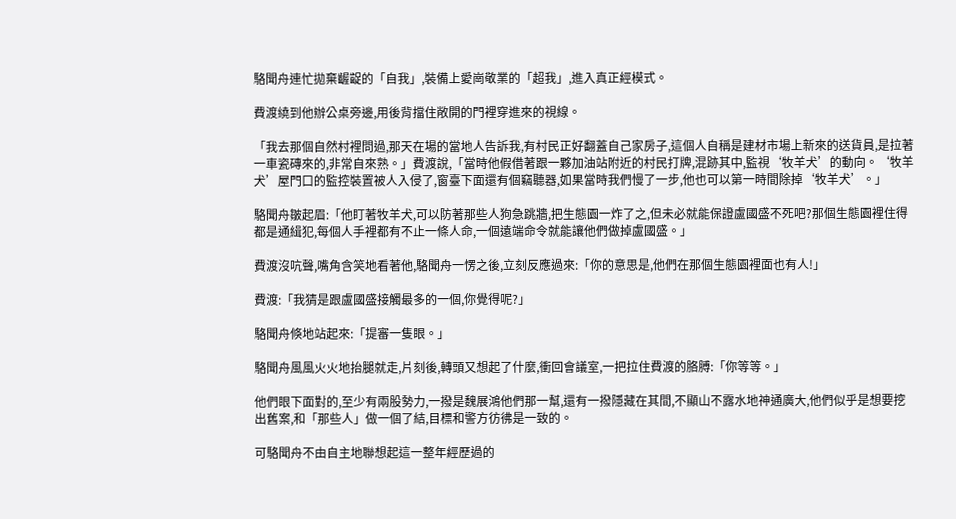駱聞舟連忙拋棄齷齪的「自我」,裝備上愛崗敬業的「超我」,進入真正經模式。

費渡繞到他辦公桌旁邊,用後背擋住敞開的門裡穿進來的視線。

「我去那個自然村裡問過,那天在場的當地人告訴我,有村民正好翻蓋自己家房子,這個人自稱是建材市場上新來的送貨員,是拉著一車瓷磚來的,非常自來熟。」費渡說,「當時他假借著跟一夥加油站附近的村民打牌,混跡其中,監視‘牧羊犬’的動向。‘牧羊犬’屋門口的監控裝置被人入侵了,窗臺下面還有個竊聽器,如果當時我們慢了一步,他也可以第一時間除掉‘牧羊犬’。」

駱聞舟皺起眉:「他盯著牧羊犬,可以防著那些人狗急跳牆,把生態園一炸了之,但未必就能保證盧國盛不死吧?那個生態園裡住得都是通緝犯,每個人手裡都有不止一條人命,一個遠端命令就能讓他們做掉盧國盛。」

費渡沒吭聲,嘴角含笑地看著他,駱聞舟一愣之後,立刻反應過來:「你的意思是,他們在那個生態園裡面也有人!」

費渡:「我猜是跟盧國盛接觸最多的一個,你覺得呢?」

駱聞舟倏地站起來:「提審一隻眼。」

駱聞舟風風火火地抬腿就走,片刻後,轉頭又想起了什麼,衝回會議室,一把拉住費渡的胳膊:「你等等。」

他們眼下面對的,至少有兩股勢力,一撥是魏展鴻他們那一幫,還有一撥隱藏在其間,不顯山不露水地神通廣大,他們似乎是想要挖出舊案,和「那些人」做一個了結,目標和警方彷彿是一致的。

可駱聞舟不由自主地聯想起這一整年經歷過的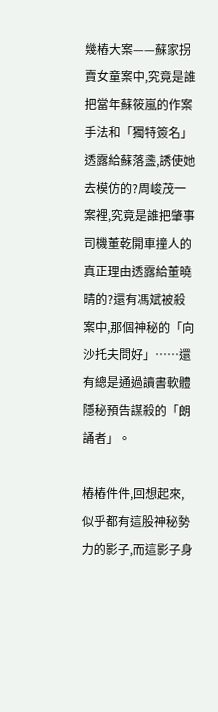幾樁大案——蘇家拐賣女童案中,究竟是誰把當年蘇筱嵐的作案手法和「獨特簽名」透露給蘇落盞,誘使她去模仿的?周峻茂一案裡,究竟是誰把肇事司機董乾開車撞人的真正理由透露給董曉晴的?還有馮斌被殺案中,那個神秘的「向沙托夫問好」……還有總是通過讀書軟體隱秘預告謀殺的「朗誦者」。

樁樁件件,回想起來,似乎都有這股神秘勢力的影子,而這影子身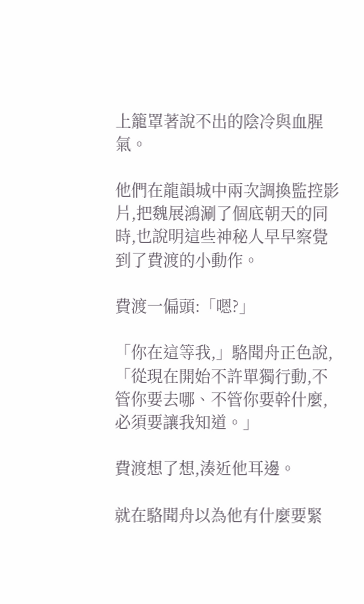上籠罩著說不出的陰冷與血腥氣。

他們在龍韻城中兩次調換監控影片,把魏展鴻涮了個底朝天的同時,也說明這些神秘人早早察覺到了費渡的小動作。

費渡一偏頭:「嗯?」

「你在這等我,」駱聞舟正色說,「從現在開始不許單獨行動,不管你要去哪、不管你要幹什麼,必須要讓我知道。」

費渡想了想,湊近他耳邊。

就在駱聞舟以為他有什麼要緊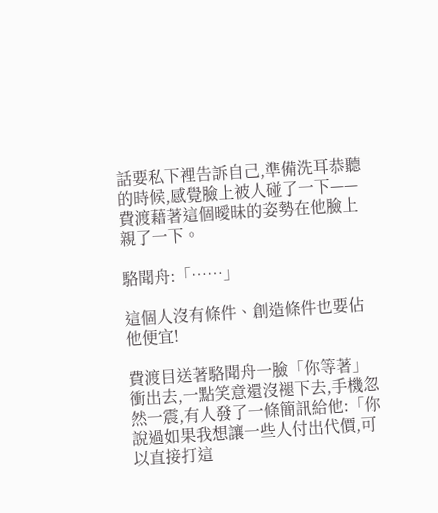話要私下裡告訴自己,準備洗耳恭聽的時候,感覺臉上被人碰了一下——費渡藉著這個曖昧的姿勢在他臉上親了一下。

駱聞舟:「……」

這個人沒有條件、創造條件也要佔他便宜!

費渡目送著駱聞舟一臉「你等著」衝出去,一點笑意還沒褪下去,手機忽然一震,有人發了一條簡訊給他:「你說過如果我想讓一些人付出代價,可以直接打這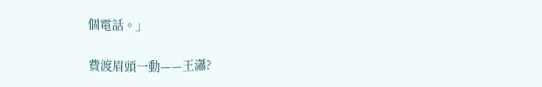個電話。」

費渡眉頭一動——王瀟?